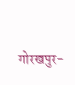गोरखपुर-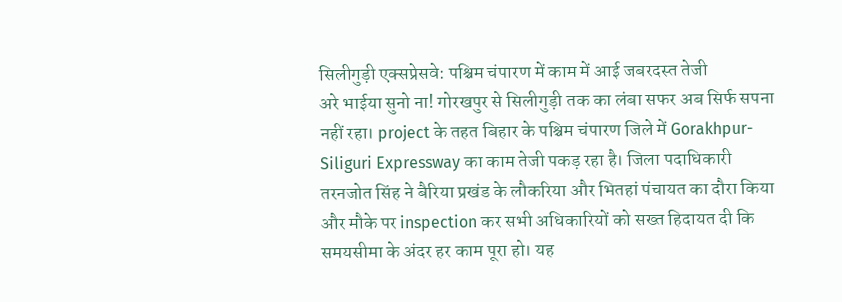सिलीगुड़ी एक्सप्रेसवे: पश्चिम चंपारण में काम में आई जबरदस्त तेजी
अरे भाईया सुनो ना! गोरखपुर से सिलीगुड़ी तक का लंबा सफर अब सिर्फ सपना नहीं रहा। project के तहत बिहार के पश्चिम चंपारण जिले में Gorakhpur-Siliguri Expressway का काम तेजी पकड़ रहा है। जिला पदाधिकारी तरनजोत सिंह ने बैरिया प्रखंड के लौकरिया और भितहां पंचायत का दौरा किया और मौके पर inspection कर सभी अधिकारियों को सख्त हिदायत दी कि समयसीमा के अंदर हर काम पूरा हो। यह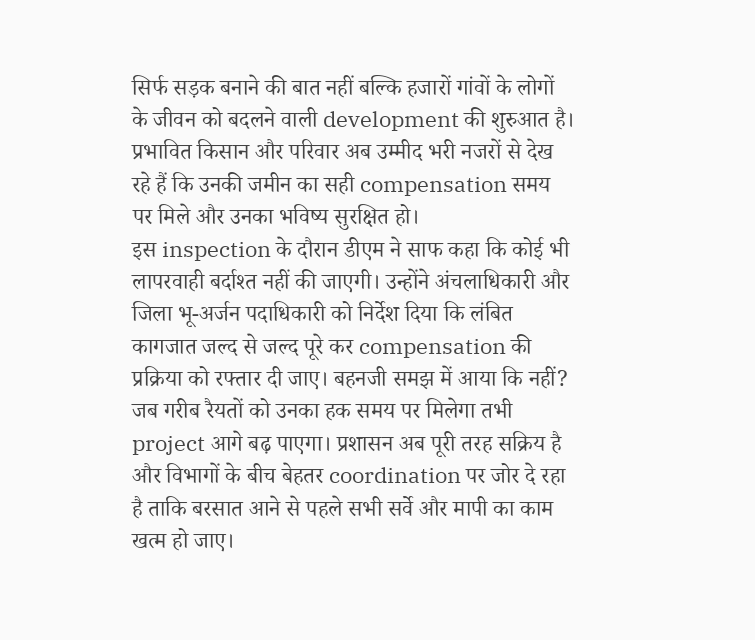सिर्फ सड़क बनाने की बात नहीं बल्कि हजारों गांवों के लोगों के जीवन को बदलने वाली development की शुरुआत है। प्रभावित किसान और परिवार अब उम्मीद भरी नजरों से देख रहे हैं कि उनकी जमीन का सही compensation समय पर मिले और उनका भविष्य सुरक्षित हो।
इस inspection के दौरान डीएम ने साफ कहा कि कोई भी लापरवाही बर्दाश्त नहीं की जाएगी। उन्होंने अंचलाधिकारी और जिला भू-अर्जन पदाधिकारी को निर्देश दिया कि लंबित कागजात जल्द से जल्द पूरे कर compensation की प्रक्रिया को रफ्तार दी जाए। बहनजी समझ में आया कि नहीं? जब गरीब रैयतों को उनका हक समय पर मिलेगा तभी project आगे बढ़ पाएगा। प्रशासन अब पूरी तरह सक्रिय है और विभागों के बीच बेहतर coordination पर जोर दे रहा है ताकि बरसात आने से पहले सभी सर्वे और मापी का काम खत्म हो जाए।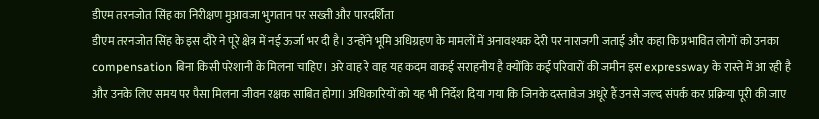डीएम तरनजोत सिंह का निरीक्षण मुआवजा भुगतान पर सख्ती और पारदर्शिता
डीएम तरनजोत सिंह के इस दौरे ने पूरे क्षेत्र में नई ऊर्जा भर दी है। उन्होंने भूमि अधिग्रहण के मामलों में अनावश्यक देरी पर नाराजगी जताई और कहा कि प्रभावित लोगों को उनका compensation बिना किसी परेशानी के मिलना चाहिए। अरे वाह रे वाह यह कदम वाकई सराहनीय है क्योंकि कई परिवारों की जमीन इस expressway के रास्ते में आ रही है और उनके लिए समय पर पैसा मिलना जीवन रक्षक साबित होगा। अधिकारियों को यह भी निर्देश दिया गया कि जिनके दस्तावेज अधूरे हैं उनसे जल्द संपर्क कर प्रक्रिया पूरी की जाए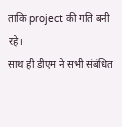ताकि project की गति बनी रहे।
साथ ही डीएम ने सभी संबंधित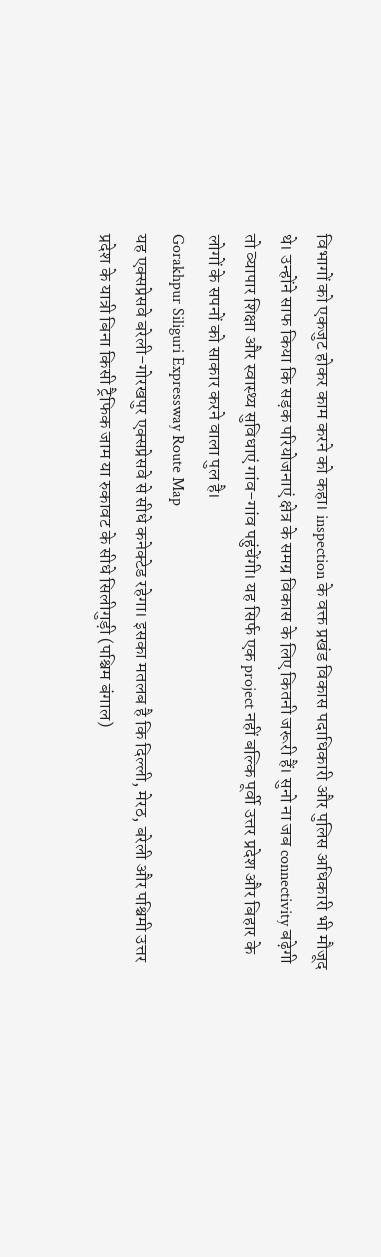विभागों को एकजुट होकर काम करने को कहा। inspection के वक्त प्रखंड विकास पदाधिकारी और पुलिस अधिकारी भी मौजूद थे। उन्होंने साफ किया कि सड़क परियोजनाएं क्षेत्र के समग्र विकास के लिए कितनी जरूरी हैं। सुनो ना जब connectivity बढ़ेगी तो व्यापार शिक्षा और स्वास्थ्य सुविधाएं गांव-गांव पहुंचेंगी। यह सिर्फ एक project नहीं बल्कि पूर्वी उत्तर प्रदेश और बिहार के लोगों के सपनों को साकार करने वाला पुल है।
Gorakhpur Siliguri Expressway Route Map
यह एक्सप्रेसवे बरेली-गोरखपुर एक्सप्रेसवे से सीधे कनेक्टेड रहेगा। इसका मतलब है कि दिल्ली, मेरठ, बरेली और पश्चिमी उत्तर प्रदेश के यात्री बिना किसी ट्रैफिक जाम या रुकावट के सीधे सिलीगुड़ी (पश्चिम बंगाल)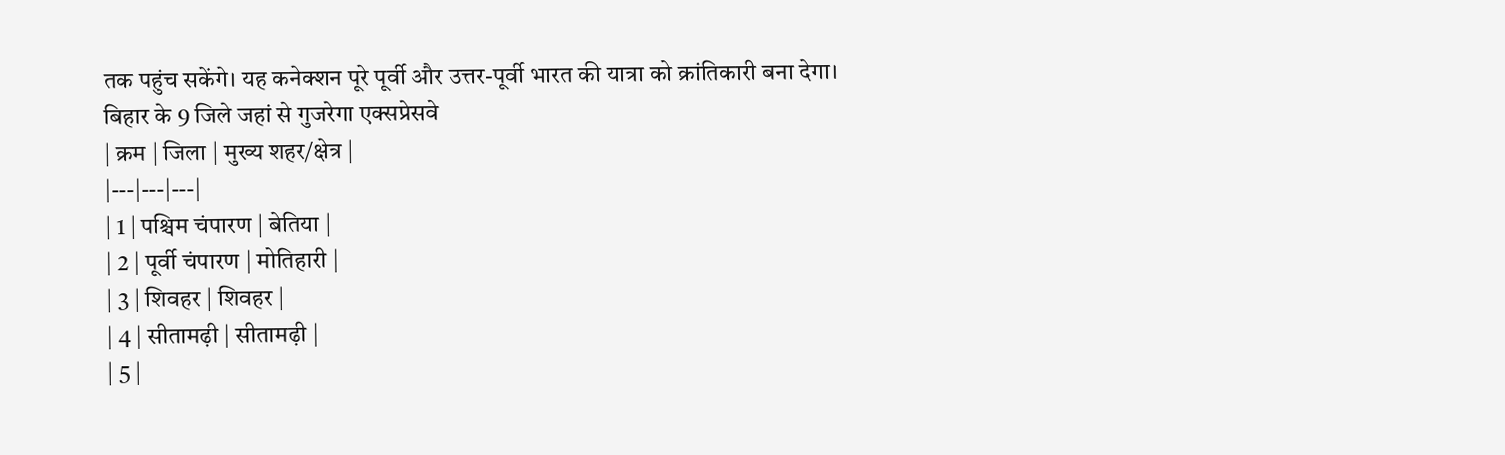तक पहुंच सकेंगे। यह कनेक्शन पूरे पूर्वी और उत्तर-पूर्वी भारत की यात्रा को क्रांतिकारी बना देगा।
बिहार के 9 जिले जहां से गुजरेगा एक्सप्रेसवे
| क्रम | जिला | मुख्य शहर/क्षेत्र |
|---|---|---|
| 1 | पश्चिम चंपारण | बेतिया |
| 2 | पूर्वी चंपारण | मोतिहारी |
| 3 | शिवहर | शिवहर |
| 4 | सीतामढ़ी | सीतामढ़ी |
| 5 |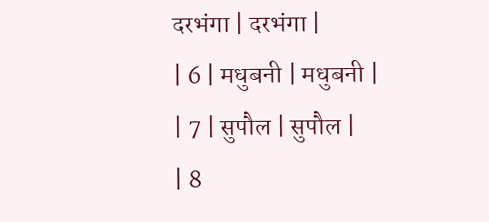दरभंगा | दरभंगा |
| 6 | मधुबनी | मधुबनी |
| 7 | सुपौल | सुपौल |
| 8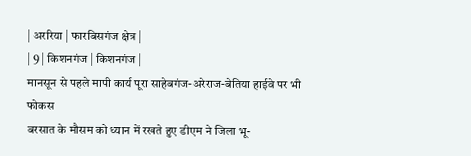| अररिया | फारबिसगंज क्षेत्र |
| 9 | किशनगंज | किशनगंज |
मानसून से पहले मापी कार्य पूरा साहेबगंज-अरेराज-बेतिया हाईवे पर भी फोकस
बरसात के मौसम को ध्यान में रखते हुए डीएम ने जिला भू-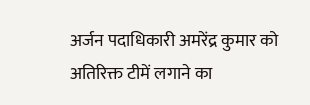अर्जन पदाधिकारी अमरेंद्र कुमार को अतिरिक्त टीमें लगाने का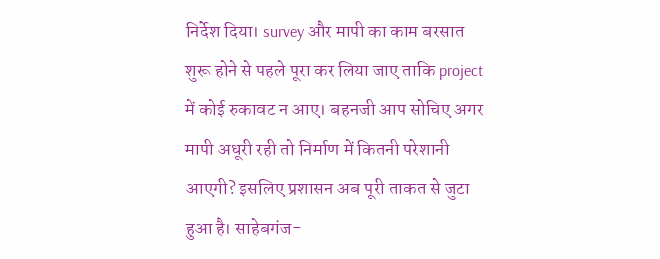निर्देश दिया। survey और मापी का काम बरसात शुरू होने से पहले पूरा कर लिया जाए ताकि project में कोई रुकावट न आए। बहनजी आप सोचिए अगर मापी अधूरी रही तो निर्माण में कितनी परेशानी आएगी? इसलिए प्रशासन अब पूरी ताकत से जुटा हुआ है। साहेबगंज-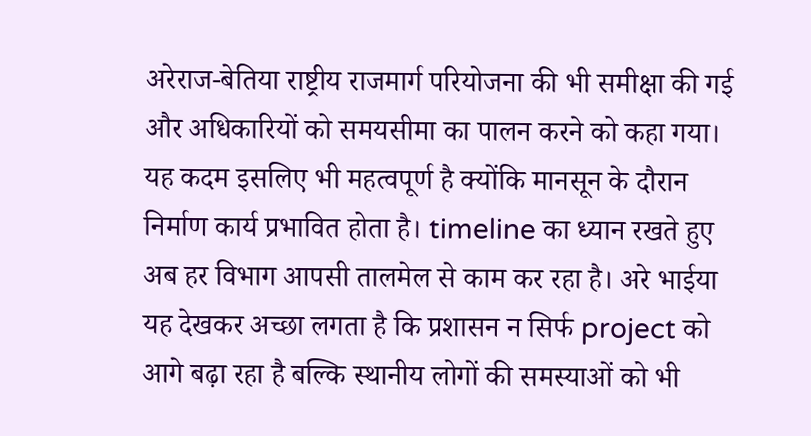अरेराज-बेतिया राष्ट्रीय राजमार्ग परियोजना की भी समीक्षा की गई और अधिकारियों को समयसीमा का पालन करने को कहा गया।
यह कदम इसलिए भी महत्वपूर्ण है क्योंकि मानसून के दौरान निर्माण कार्य प्रभावित होता है। timeline का ध्यान रखते हुए अब हर विभाग आपसी तालमेल से काम कर रहा है। अरे भाईया यह देखकर अच्छा लगता है कि प्रशासन न सिर्फ project को आगे बढ़ा रहा है बल्कि स्थानीय लोगों की समस्याओं को भी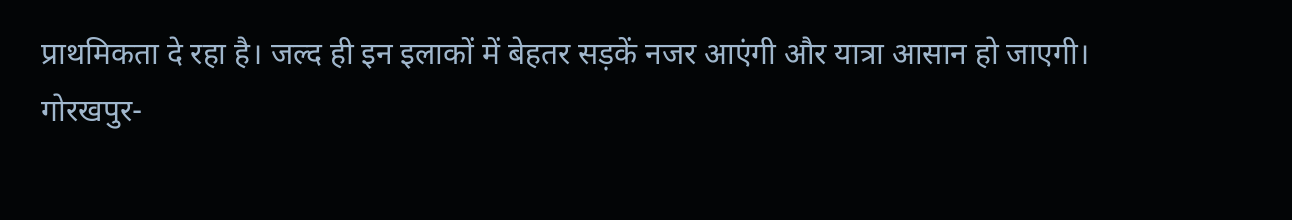प्राथमिकता दे रहा है। जल्द ही इन इलाकों में बेहतर सड़कें नजर आएंगी और यात्रा आसान हो जाएगी।
गोरखपुर-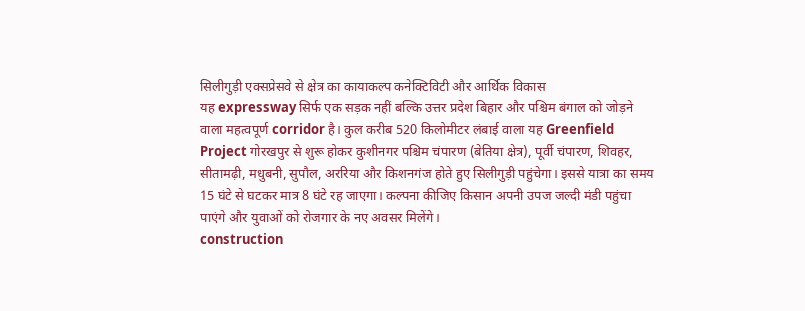सिलीगुड़ी एक्सप्रेसवे से क्षेत्र का कायाकल्प कनेक्टिविटी और आर्थिक विकास
यह expressway सिर्फ एक सड़क नहीं बल्कि उत्तर प्रदेश बिहार और पश्चिम बंगाल को जोड़ने वाला महत्वपूर्ण corridor है। कुल करीब 520 किलोमीटर लंबाई वाला यह Greenfield Project गोरखपुर से शुरू होकर कुशीनगर पश्चिम चंपारण (बेतिया क्षेत्र), पूर्वी चंपारण, शिवहर, सीतामढ़ी, मधुबनी, सुपौल, अररिया और किशनगंज होते हुए सिलीगुड़ी पहुंचेगा। इससे यात्रा का समय 15 घंटे से घटकर मात्र 8 घंटे रह जाएगा। कल्पना कीजिए किसान अपनी उपज जल्दी मंडी पहुंचा पाएंगे और युवाओं को रोजगार के नए अवसर मिलेंगे।
construction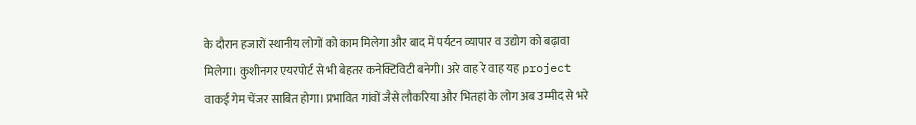के दौरान हजारों स्थानीय लोगों को काम मिलेगा और बाद में पर्यटन व्यापार व उद्योग को बढ़ावा मिलेगा। कुशीनगर एयरपोर्ट से भी बेहतर कनेक्टिविटी बनेगी। अरे वाह रे वाह यह project वाकई गेम चेंजर साबित होगा। प्रभावित गांवों जैसे लौकरिया और भितहां के लोग अब उम्मीद से भरे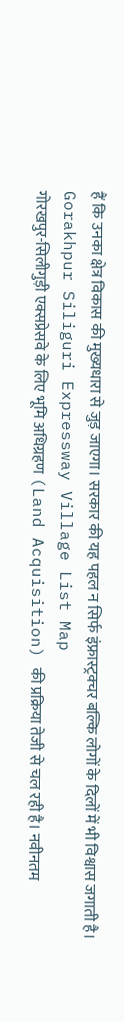हैं कि उनका क्षेत्र विकास की मुख्यधारा से जुड़ जाएगा। सरकार की यह पहल न सिर्फ इंफ्रास्ट्रक्चर बल्कि लोगों के दिलों में भी विश्वास जगाती है।
Gorakhpur Siliguri Expressway Village List Map
गोरखपुर-सिलीगुड़ी एक्सप्रेसवे के लिए भूमि अधिग्रहण (Land Acquisition) की प्रक्रिया तेजी से चल रही है। नवीनतम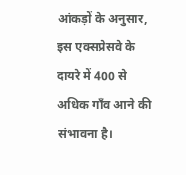आंकड़ों के अनुसार, इस एक्सप्रेसवे के दायरे में 400 से अधिक गाँव आने की संभावना है।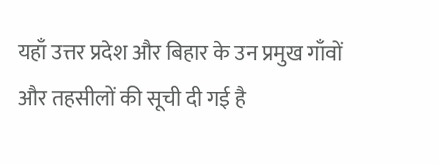यहाँ उत्तर प्रदेश और बिहार के उन प्रमुख गाँवों और तहसीलों की सूची दी गई है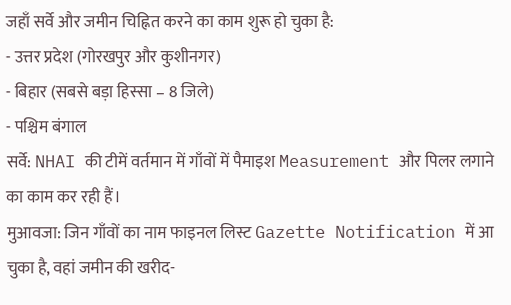जहाँ सर्वे और जमीन चिह्नित करने का काम शुरू हो चुका है:
- उत्तर प्रदेश (गोरखपुर और कुशीनगर)
- बिहार (सबसे बड़ा हिस्सा – 8 जिले)
- पश्चिम बंगाल
सर्वे: NHAI की टीमें वर्तमान में गाँवों में पैमाइश Measurement और पिलर लगाने का काम कर रही हैं।
मुआवजा: जिन गाँवों का नाम फाइनल लिस्ट Gazette Notification में आ चुका है, वहां जमीन की खरीद-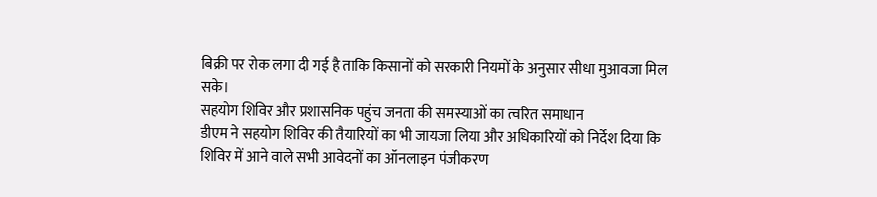बिक्री पर रोक लगा दी गई है ताकि किसानों को सरकारी नियमों के अनुसार सीधा मुआवजा मिल सके।
सहयोग शिविर और प्रशासनिक पहुंच जनता की समस्याओं का त्वरित समाधान
डीएम ने सहयोग शिविर की तैयारियों का भी जायजा लिया और अधिकारियों को निर्देश दिया कि शिविर में आने वाले सभी आवेदनों का ऑनलाइन पंजीकरण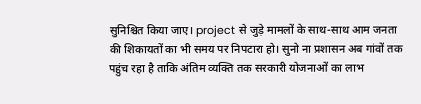सुनिश्चित किया जाए। project से जुड़े मामलों के साथ-साथ आम जनता की शिकायतों का भी समय पर निपटारा हो। सुनो ना प्रशासन अब गांवों तक पहुंच रहा है ताकि अंतिम व्यक्ति तक सरकारी योजनाओं का लाभ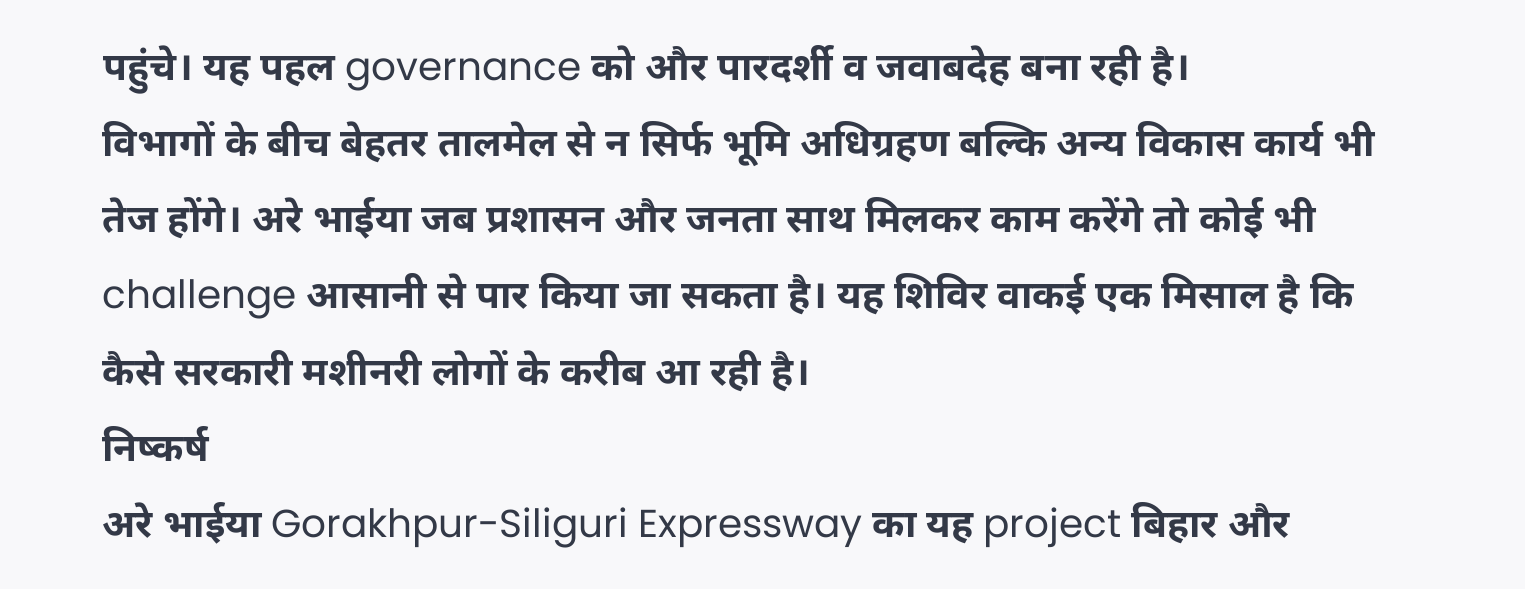पहुंचे। यह पहल governance को और पारदर्शी व जवाबदेह बना रही है।
विभागों के बीच बेहतर तालमेल से न सिर्फ भूमि अधिग्रहण बल्कि अन्य विकास कार्य भी तेज होंगे। अरे भाईया जब प्रशासन और जनता साथ मिलकर काम करेंगे तो कोई भी challenge आसानी से पार किया जा सकता है। यह शिविर वाकई एक मिसाल है कि कैसे सरकारी मशीनरी लोगों के करीब आ रही है।
निष्कर्ष
अरे भाईया Gorakhpur-Siliguri Expressway का यह project बिहार और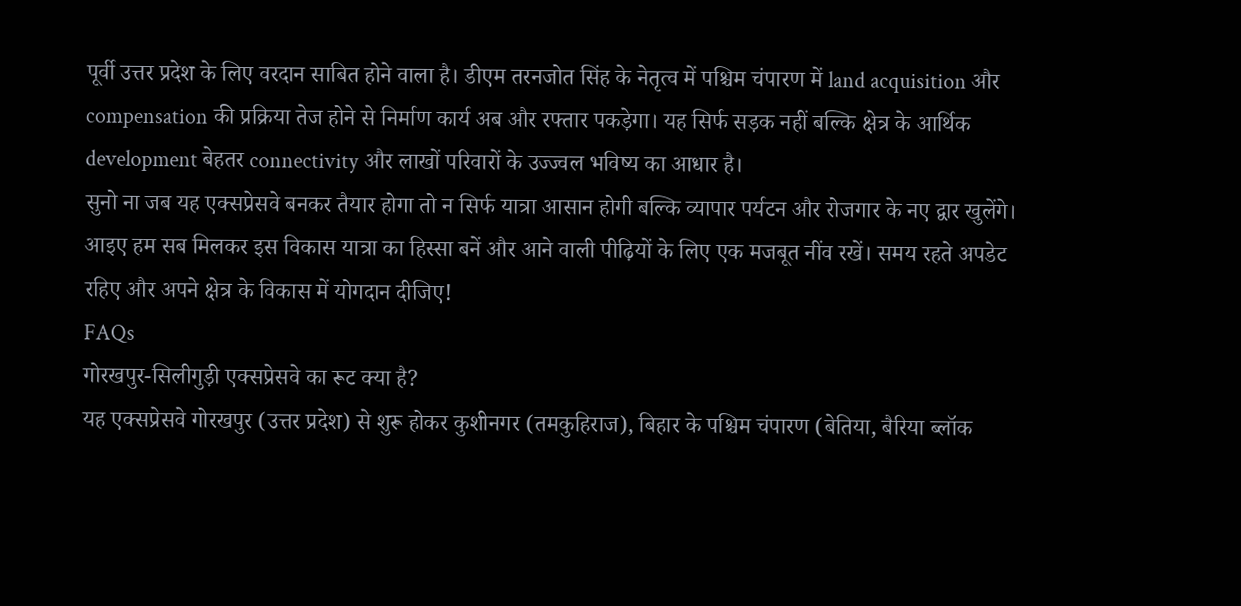पूर्वी उत्तर प्रदेश के लिए वरदान साबित होने वाला है। डीएम तरनजोत सिंह के नेतृत्व में पश्चिम चंपारण में land acquisition और compensation की प्रक्रिया तेज होने से निर्माण कार्य अब और रफ्तार पकड़ेगा। यह सिर्फ सड़क नहीं बल्कि क्षेत्र के आर्थिक development बेहतर connectivity और लाखों परिवारों के उज्ज्वल भविष्य का आधार है।
सुनो ना जब यह एक्सप्रेसवे बनकर तैयार होगा तो न सिर्फ यात्रा आसान होगी बल्कि व्यापार पर्यटन और रोजगार के नए द्वार खुलेंगे। आइए हम सब मिलकर इस विकास यात्रा का हिस्सा बनें और आने वाली पीढ़ियों के लिए एक मजबूत नींव रखें। समय रहते अपडेट रहिए और अपने क्षेत्र के विकास में योगदान दीजिए!
FAQs
गोरखपुर-सिलीगुड़ी एक्सप्रेसवे का रूट क्या है?
यह एक्सप्रेसवे गोरखपुर (उत्तर प्रदेश) से शुरू होकर कुशीनगर (तमकुहिराज), बिहार के पश्चिम चंपारण (बेतिया, बैरिया ब्लॉक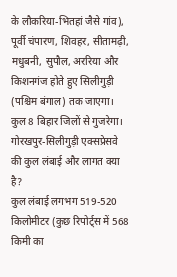के लौकरिया-भितहां जैसे गांव), पूर्वी चंपारण, शिवहर, सीतामढ़ी, मधुबनी, सुपौल, अररिया और किशनगंज होते हुए सिलीगुड़ी (पश्चिम बंगाल) तक जाएगा। कुल 8 बिहार जिलों से गुजरेगा।
गोरखपुर-सिलीगुड़ी एक्सप्रेसवे की कुल लंबाई और लागत क्या है?
कुल लंबाई लगभग 519-520 किलोमीटर (कुछ रिपोर्ट्स में 568 किमी का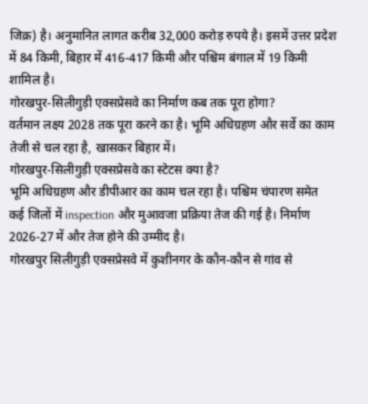जिक्र) है। अनुमानित लागत करीब 32,000 करोड़ रुपये है। इसमें उत्तर प्रदेश में 84 किमी, बिहार में 416-417 किमी और पश्चिम बंगाल में 19 किमी शामिल है।
गोरखपुर-सिलीगुड़ी एक्सप्रेसवे का निर्माण कब तक पूरा होगा?
वर्तमान लक्ष्य 2028 तक पूरा करने का है। भूमि अधिग्रहण और सर्वे का काम तेजी से चल रहा है, खासकर बिहार में।
गोरखपुर-सिलीगुड़ी एक्सप्रेसवे का स्टेटस क्या है?
भूमि अधिग्रहण और डीपीआर का काम चल रहा है। पश्चिम चंपारण समेत कई जिलों में inspection और मुआवजा प्रक्रिया तेज की गई है। निर्माण 2026-27 में और तेज होने की उम्मीद है।
गोरखपुर सिलीगुड़ी एक्सप्रेसवे में कुशीनगर के कौन-कौन से गांव से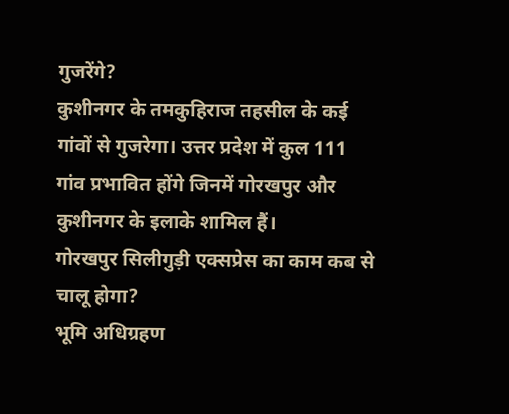गुजरेंगे?
कुशीनगर के तमकुहिराज तहसील के कई गांवों से गुजरेगा। उत्तर प्रदेश में कुल 111 गांव प्रभावित होंगे जिनमें गोरखपुर और कुशीनगर के इलाके शामिल हैं।
गोरखपुर सिलीगुड़ी एक्सप्रेस का काम कब से चालू होगा?
भूमि अधिग्रहण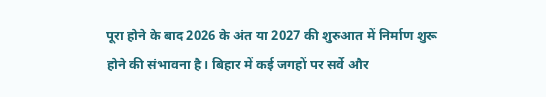पूरा होने के बाद 2026 के अंत या 2027 की शुरुआत में निर्माण शुरू होने की संभावना है। बिहार में कई जगहों पर सर्वे और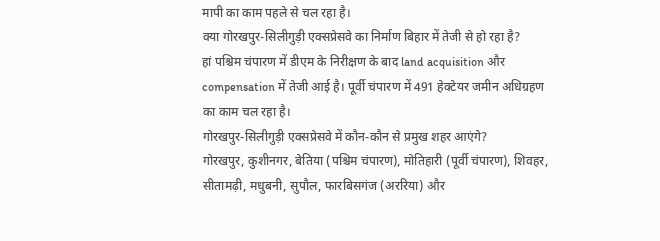मापी का काम पहले से चल रहा है।
क्या गोरखपुर-सिलीगुड़ी एक्सप्रेसवे का निर्माण बिहार में तेजी से हो रहा है?
हां पश्चिम चंपारण में डीएम के निरीक्षण के बाद land acquisition और compensation में तेजी आई है। पूर्वी चंपारण में 491 हेक्टेयर जमीन अधिग्रहण का काम चल रहा है।
गोरखपुर-सिलीगुड़ी एक्सप्रेसवे में कौन-कौन से प्रमुख शहर आएंगे?
गोरखपुर, कुशीनगर, बेतिया (पश्चिम चंपारण), मोतिहारी (पूर्वी चंपारण), शिवहर, सीतामढ़ी, मधुबनी, सुपौल, फारबिसगंज (अररिया) और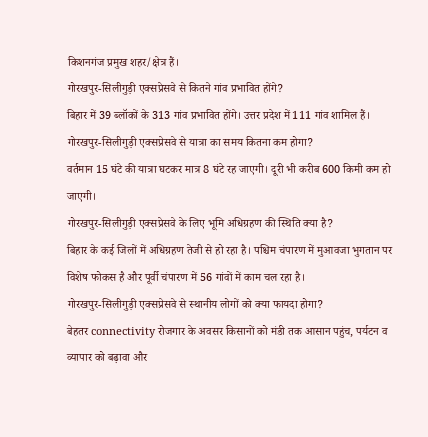किशनगंज प्रमुख शहर/क्षेत्र हैं।
गोरखपुर-सिलीगुड़ी एक्सप्रेसवे से कितने गांव प्रभावित होंगे?
बिहार में 39 ब्लॉकों के 313 गांव प्रभावित होंगे। उत्तर प्रदेश में 111 गांव शामिल हैं।
गोरखपुर-सिलीगुड़ी एक्सप्रेसवे से यात्रा का समय कितना कम होगा?
वर्तमान 15 घंटे की यात्रा घटकर मात्र 8 घंटे रह जाएगी। दूरी भी करीब 600 किमी कम हो जाएगी।
गोरखपुर-सिलीगुड़ी एक्सप्रेसवे के लिए भूमि अधिग्रहण की स्थिति क्या है?
बिहार के कई जिलों में अधिग्रहण तेजी से हो रहा है। पश्चिम चंपारण में मुआवजा भुगतान पर विशेष फोकस है और पूर्वी चंपारण में 56 गांवों में काम चल रहा है।
गोरखपुर-सिलीगुड़ी एक्सप्रेसवे से स्थानीय लोगों को क्या फायदा होगा?
बेहतर connectivity रोजगार के अवसर किसानों को मंडी तक आसान पहुंच, पर्यटन व व्यापार को बढ़ावा और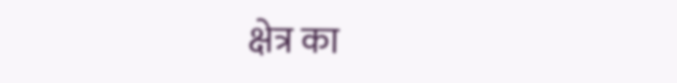क्षेत्र का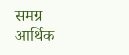समग्र आर्थिक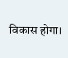विकास होगा।